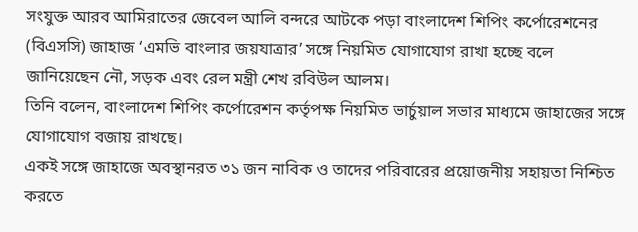সংযুক্ত আরব আমিরাতের জেবেল আলি বন্দরে আটকে পড়া বাংলাদেশ শিপিং কর্পোরেশনের (বিএসসি) জাহাজ ‘এমভি বাংলার জয়যাত্রার’ সঙ্গে নিয়মিত যোগাযোগ রাখা হচ্ছে বলে জানিয়েছেন নৌ, সড়ক এবং রেল মন্ত্রী শেখ রবিউল আলম।
তিনি বলেন, বাংলাদেশ শিপিং কর্পোরেশন কর্তৃপক্ষ নিয়মিত ভার্চুয়াল সভার মাধ্যমে জাহাজের সঙ্গে যোগাযোগ বজায় রাখছে।
একই সঙ্গে জাহাজে অবস্থানরত ৩১ জন নাবিক ও তাদের পরিবারের প্রয়োজনীয় সহায়তা নিশ্চিত করতে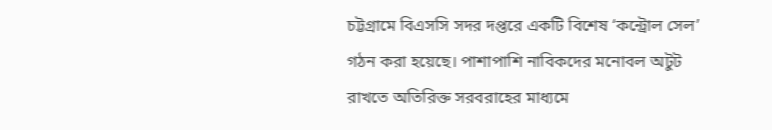চট্টগ্রামে বিএসসি সদর দপ্তরে একটি বিশেষ ‘কন্ট্রোল সেল’ গঠন করা হয়েছে। পাশাপাশি নাবিকদের মনোবল অটুট রাখতে অতিরিক্ত সরবরাহের মাধ্যমে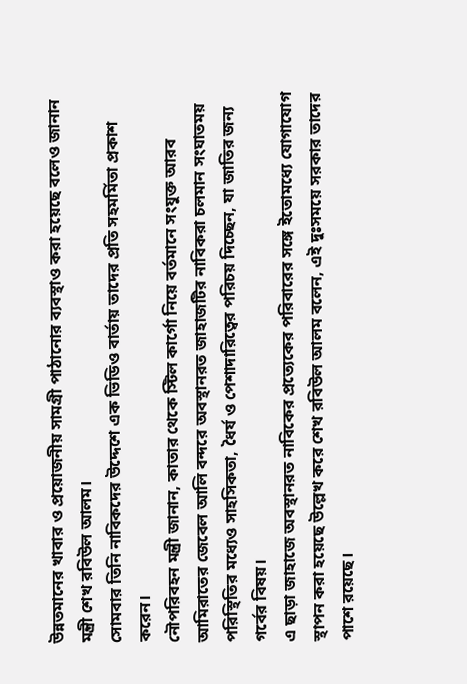উন্নতমানের খাবার ও প্রয়োজনীয় সামগ্রী পাঠানোর ব্যবস্থাও করা হয়েছে বলেও জানান মন্ত্রী শেখ রবিউল আলম।
সোমবার তিনি নাবিকদের উদ্দেশে এক ভিডিও বার্তায় তাদের প্রতি সহমর্মিতা প্রকাশ করেন।
নৌপরিবহন মন্ত্রী জানান, কাতার থেকে স্টিল কার্গো নিয়ে বর্তমানে সংযুক্ত আরব আমিরাতের জেবেল আলি বন্দরে অবস্থানরত জাহাজটির নাবিকরা চলমান সংঘাতময় পরিস্থিতির মধ্যেও সাহসিকতা, ধৈর্য ও পেশাদারিত্বের পরিচয় দিচ্ছেন, যা জাতির জন্য গর্বের বিষয়।
এ ছাড়া জাহাজে অবস্থানরত নাবিকের প্রত্যেকের পরিবারের সঙ্গে ইতোমধ্যে যোগাযোগ স্থাপন করা হয়েছে উল্লেখ করে শেখ রবিউল আলম বলেন, এই দুঃসময়ে সরকার তাদের পাশে রয়েছে।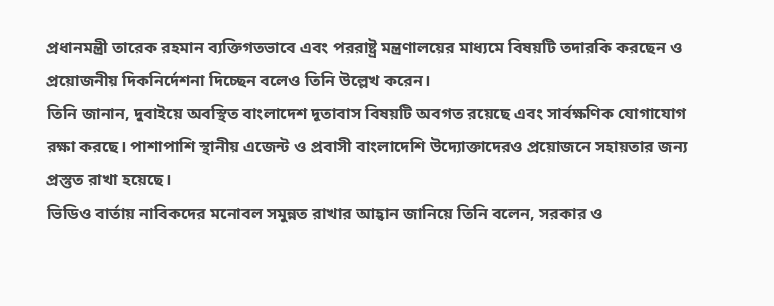প্রধানমন্ত্রী তারেক রহমান ব্যক্তিগতভাবে এবং পররাষ্ট্র মন্ত্রণালয়ের মাধ্যমে বিষয়টি তদারকি করছেন ও প্রয়োজনীয় দিকনির্দেশনা দিচ্ছেন বলেও তিনি উল্লেখ করেন।
তিনি জানান, দুবাইয়ে অবস্থিত বাংলাদেশ দূতাবাস বিষয়টি অবগত রয়েছে এবং সার্বক্ষণিক যোগাযোগ রক্ষা করছে। পাশাপাশি স্থানীয় এজেন্ট ও প্রবাসী বাংলাদেশি উদ্যোক্তাদেরও প্রয়োজনে সহায়তার জন্য প্রস্তুত রাখা হয়েছে।
ভিডিও বার্তায় নাবিকদের মনোবল সমুন্নত রাখার আহ্বান জানিয়ে তিনি বলেন, সরকার ও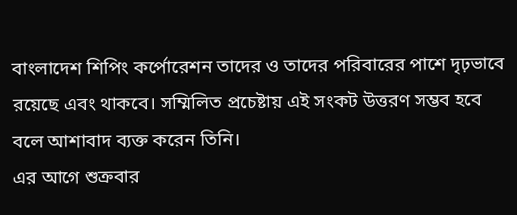বাংলাদেশ শিপিং কর্পোরেশন তাদের ও তাদের পরিবারের পাশে দৃঢ়ভাবে রয়েছে এবং থাকবে। সম্মিলিত প্রচেষ্টায় এই সংকট উত্তরণ সম্ভব হবে বলে আশাবাদ ব্যক্ত করেন তিনি।
এর আগে শুক্রবার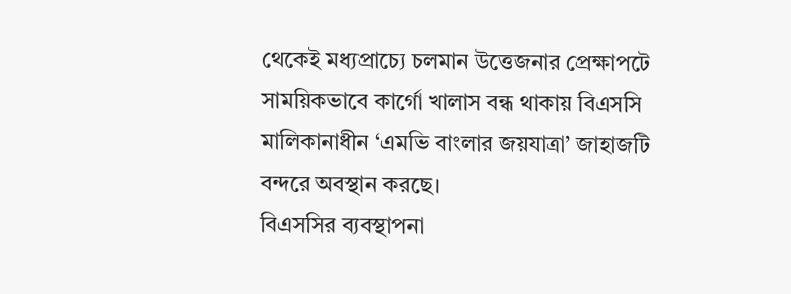থেকেই মধ্যপ্রাচ্যে চলমান উত্তেজনার প্রেক্ষাপটে সাময়িকভাবে কার্গো খালাস বন্ধ থাকায় বিএসসি মালিকানাধীন ‘এমভি বাংলার জয়যাত্রা’ জাহাজটি বন্দরে অবস্থান করছে।
বিএসসির ব্যবস্থাপনা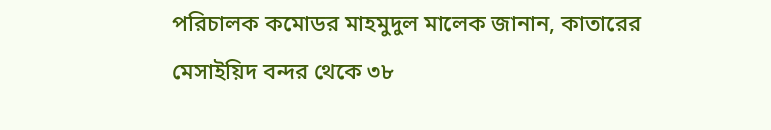পরিচালক কমোডর মাহমুদুল মালেক জানান, কাতারের মেসাইয়িদ বন্দর থেকে ৩৮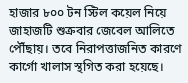হাজার ৮০০ টন স্টিল কয়েল নিয়ে জাহাজটি শুক্রবার জেবেল আলিতে পৌঁছায়। তবে নিরাপত্তাজনিত কারণে কার্গো খালাস স্থগিত করা হয়েছে।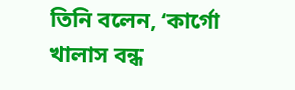তিনি বলেন, ‘কার্গো খালাস বন্ধ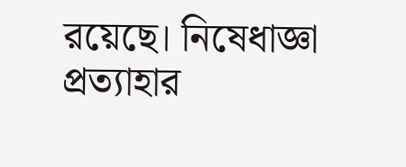রয়েছে। নিষেধাজ্ঞা প্রত্যাহার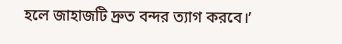হলে জাহাজটি দ্রুত বন্দর ত্যাগ করবে।’